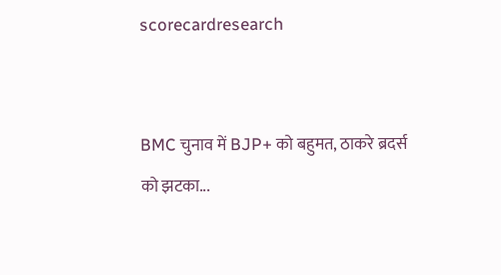scorecardresearch


BMC चुनाव में BJP+ को बहुमत, ठाकरे ब्रदर्स को झटका...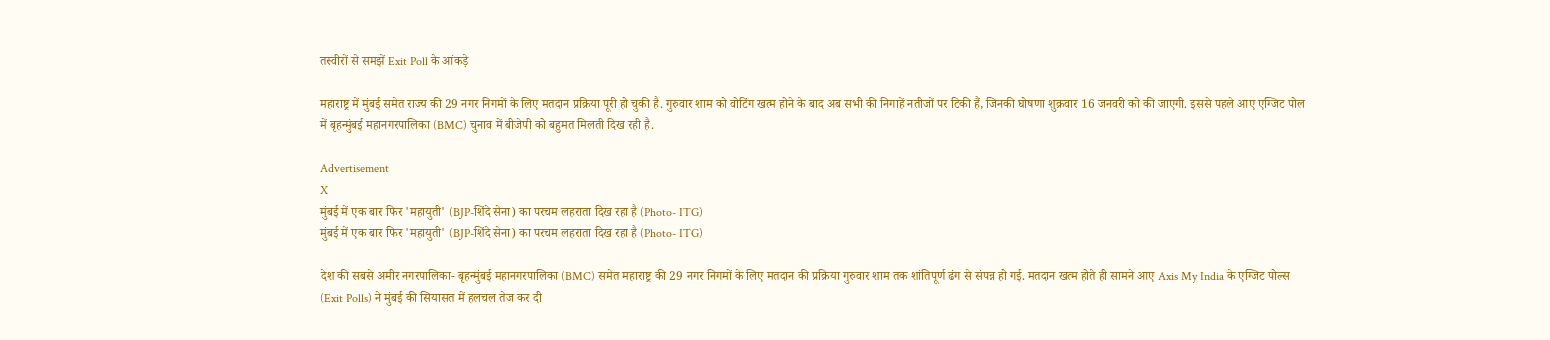तस्वीरों से समझें Exit Poll के आंकड़े

महाराष्ट्र में मुंबई समेत राज्य की 29 नगर निगमों के लिए मतदान प्रक्रिया पूरी हो चुकी है. गुरुवार शाम को वोटिंग खत्म होने के बाद अब सभी की निगाहें नतीजों पर टिकी हैं, जिनकी घोषणा शुक्रवार 16 जनवरी को की जाएगी. इससे पहले आए एग्जिट पोल में बृहन्मुंबई महानगरपालिका (BMC) चुनाव में बीजेपी को बहुमत मिलती दिख रही है.

Advertisement
X
मुंबई में एक बार फिर 'महायुती' (BJP-शिंदे सेना) का परचम लहराता दिख रहा है (Photo- ITG)
मुंबई में एक बार फिर 'महायुती' (BJP-शिंदे सेना) का परचम लहराता दिख रहा है (Photo- ITG)

देश की सबसे अमीर नगरपालिका- बृहन्मुंबई महानगरपालिका (BMC) समेत महाराष्ट्र की 29 नगर निगमों के लिए मतदान की प्रक्रिया गुरुवार शाम तक शांतिपूर्ण ढंग से संपन्न हो गई. मतदान खत्म होते ही सामने आए Axis My India के एग्जिट पोल्स (Exit Polls) ने मुंबई की सियासत में हलचल तेज कर दी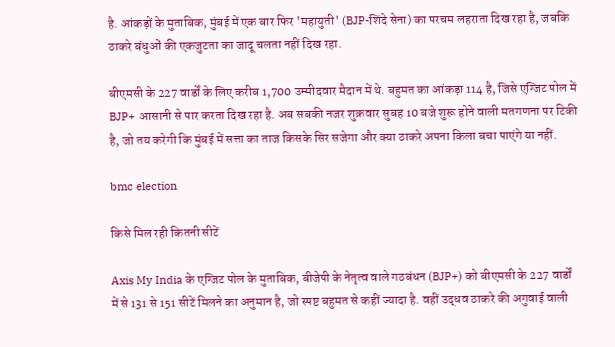है. आंकड़ों के मुताबिक, मुंबई में एक बार फिर 'महायुती' (BJP-शिंदे सेना) का परचम लहराता दिख रहा है, जबकि ठाकरे बंधुओं की एकजुटता का जादू चलता नहीं दिख रहा.

बीएमसी के 227 वार्डों के लिए करीब 1,700 उम्मीदवार मैदान में थे. बहुमत का आंकड़ा 114 है, जिसे एग्जिट पोल में BJP+ आसानी से पार करता दिख रहा है. अब सबकी नजर शुक्रवार सुबह 10 बजे शुरू होने वाली मतगणना पर टिकी है, जो तय करेगी कि मुंबई में सत्ता का ताज किसके सिर सजेगा और क्या ठाकरे अपना किला बचा पाएंगे या नहीं.

bmc election

किसे मिल रही कितनी सीटें

Axis My India के एग्जिट पोल के मुताबिक, बीजेपी के नेतृत्व वाले गठबंधन (BJP+) को बीएमसी के 227 वार्डों में से 131 से 151 सीटें मिलने का अनुमान है, जो स्पष्ट बहुमत से कहीं ज्यादा है. वहीं उद्धव ठाकरे की अगुवाई वाली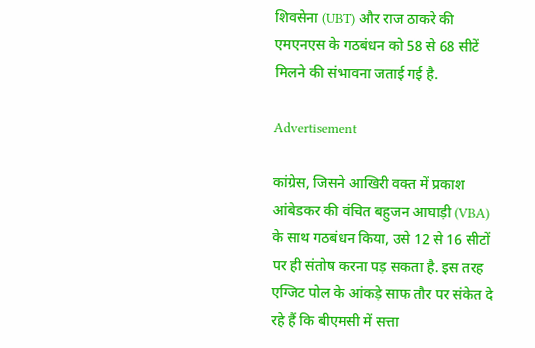शिवसेना (UBT) और राज ठाकरे की एमएनएस के गठबंधन को 58 से 68 सीटें मिलने की संभावना जताई गई है.

Advertisement

कांग्रेस, जिसने आखिरी वक्त में प्रकाश आंबेडकर की वंचित बहुजन आघाड़ी (VBA) के साथ गठबंधन किया, उसे 12 से 16 सीटों पर ही संतोष करना पड़ सकता है. इस तरह एग्जिट पोल के आंकड़े साफ तौर पर संकेत दे रहे हैं कि बीएमसी में सत्ता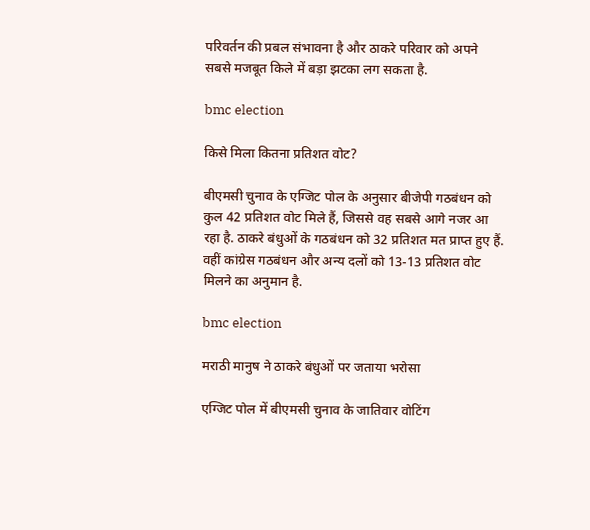परिवर्तन की प्रबल संभावना है और ठाकरे परिवार को अपने सबसे मजबूत किले में बड़ा झटका लग सकता है.

bmc election

किसे मिला कितना प्रतिशत वोट?

बीएमसी चुनाव के एग्जिट पोल के अनुसार बीजेपी गठबंधन को कुल 42 प्रतिशत वोट मिले हैं, जिससे वह सबसे आगे नजर आ रहा है. ठाकरे बंधुओं के गठबंधन को 32 प्रतिशत मत प्राप्त हुए हैं. वहीं कांग्रेस गठबंधन और अन्य दलों को 13-13 प्रतिशत वोट मिलने का अनुमान है.

bmc election

मराठी मानुष ने ठाकरे बंधुओं पर जताया भरोसा

एग्जिट पोल में बीएमसी चुनाव के जातिवार वोटिंग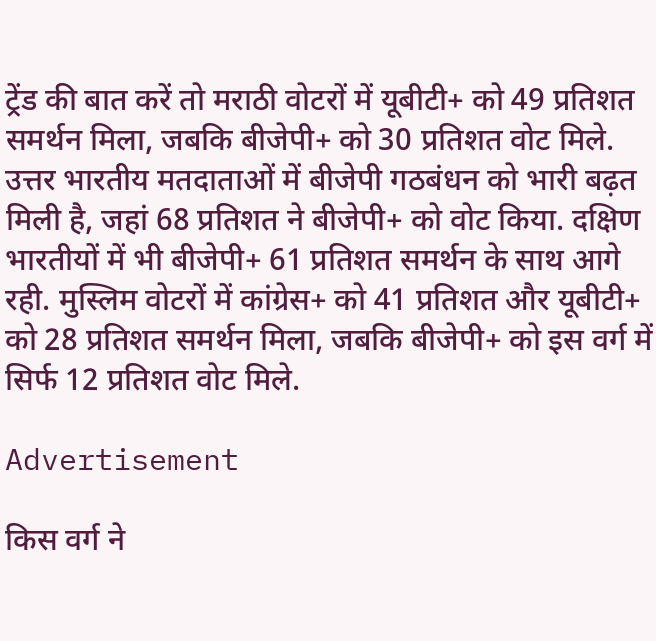ट्रेंड की बात करें तो मराठी वोटरों में यूबीटी+ को 49 प्रतिशत समर्थन मिला, जबकि बीजेपी+ को 30 प्रतिशत वोट मिले. उत्तर भारतीय मतदाताओं में बीजेपी गठबंधन को भारी बढ़त मिली है, जहां 68 प्रतिशत ने बीजेपी+ को वोट किया. दक्षिण भारतीयों में भी बीजेपी+ 61 प्रतिशत समर्थन के साथ आगे रही. मुस्लिम वोटरों में कांग्रेस+ को 41 प्रतिशत और यूबीटी+ को 28 प्रतिशत समर्थन मिला, जबकि बीजेपी+ को इस वर्ग में सिर्फ 12 प्रतिशत वोट मिले.

Advertisement

किस वर्ग ने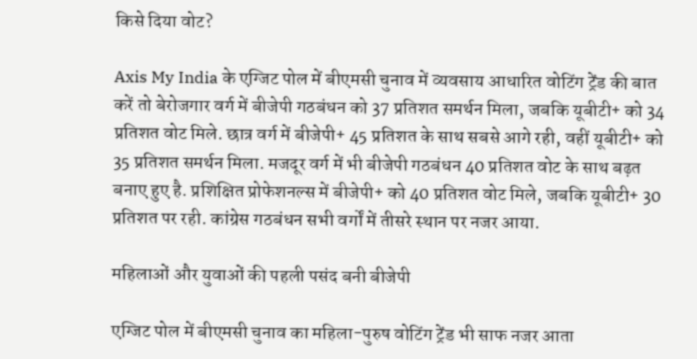किसे दिया वोट?

Axis My India के एग्जिट पोल में बीएमसी चुनाव में व्यवसाय आधारित वोटिंग ट्रेंड की बात करें तो बेरोजगार वर्ग में बीजेपी गठबंधन को 37 प्रतिशत समर्थन मिला, जबकि यूबीटी+ को 34 प्रतिशत वोट मिले. छात्र वर्ग में बीजेपी+ 45 प्रतिशत के साथ सबसे आगे रही, वहीं यूबीटी+ को 35 प्रतिशत समर्थन मिला. मजदूर वर्ग में भी बीजेपी गठबंधन 40 प्रतिशत वोट के साथ बढ़त बनाए हुए है. प्रशिक्षित प्रोफेशनल्स में बीजेपी+ को 40 प्रतिशत वोट मिले, जबकि यूबीटी+ 30 प्रतिशत पर रही. कांग्रेस गठबंधन सभी वर्गों में तीसरे स्थान पर नजर आया.

महिलाओं और युवाओं की पहली पसंद बनी बीजेपी

एग्जिट पोल में बीएमसी चुनाव का महिला-पुरुष वोटिंग ट्रेंड भी साफ नजर आता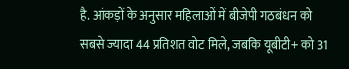है. आंकड़ों के अनुसार महिलाओं में बीजेपी गठबंधन को सबसे ज्यादा 44 प्रतिशत वोट मिले, जबकि यूबीटी+ को 31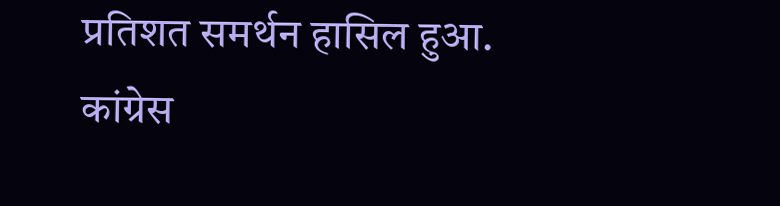प्रतिशत समर्थन हासिल हुआ. कांग्रेस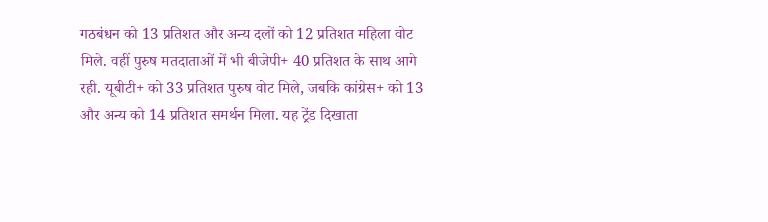गठबंधन को 13 प्रतिशत और अन्य दलों को 12 प्रतिशत महिला वोट मिले. वहीं पुरुष मतदाताओं में भी बीजेपी+ 40 प्रतिशत के साथ आगे रही. यूबीटी+ को 33 प्रतिशत पुरुष वोट मिले, जबकि कांग्रेस+ को 13 और अन्य को 14 प्रतिशत समर्थन मिला. यह ट्रेंड दिखाता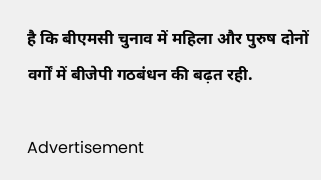है कि बीएमसी चुनाव में महिला और पुरुष दोनों वर्गों में बीजेपी गठबंधन की बढ़त रही.

Advertisement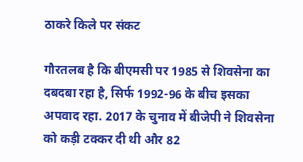ठाकरे किले पर संकट

गौरतलब है कि बीएमसी पर 1985 से शिवसेना का दबदबा रहा है, सिर्फ 1992-96 के बीच इसका अपवाद रहा. 2017 के चुनाव में बीजेपी ने शिवसेना को कड़ी टक्कर दी थी और 82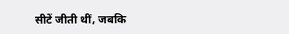सीटें जीती थीं, जबकि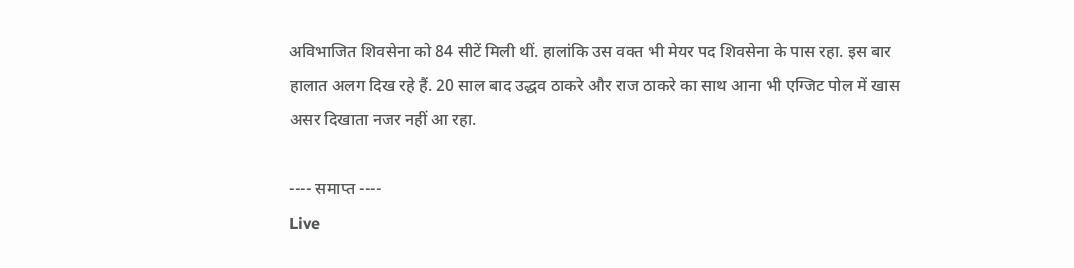अविभाजित शिवसेना को 84 सीटें मिली थीं. हालांकि उस वक्त भी मेयर पद शिवसेना के पास रहा. इस बार हालात अलग दिख रहे हैं. 20 साल बाद उद्धव ठाकरे और राज ठाकरे का साथ आना भी एग्जिट पोल में खास असर दिखाता नजर नहीं आ रहा.

---- समाप्त ----
Live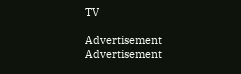TV

Advertisement
Advertisement